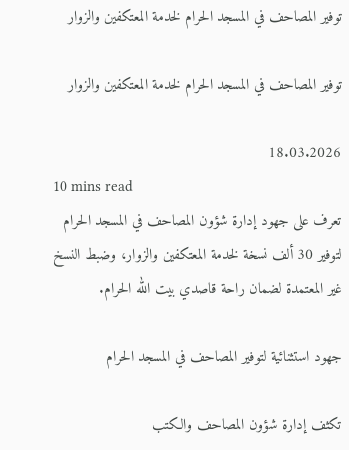توفير المصاحف في المسجد الحرام لخدمة المعتكفين والزوار

توفير المصاحف في المسجد الحرام لخدمة المعتكفين والزوار

18.03.2026
10 mins read
تعرف على جهود إدارة شؤون المصاحف في المسجد الحرام لتوفير 30 ألف نسخة لخدمة المعتكفين والزوار، وضبط النسخ غير المعتمدة لضمان راحة قاصدي بيت الله الحرام.

جهود استثنائية لتوفير المصاحف في المسجد الحرام

تكثف إدارة شؤون المصاحف والكتب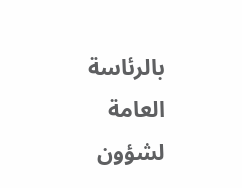بالرئاسة العامة لشؤون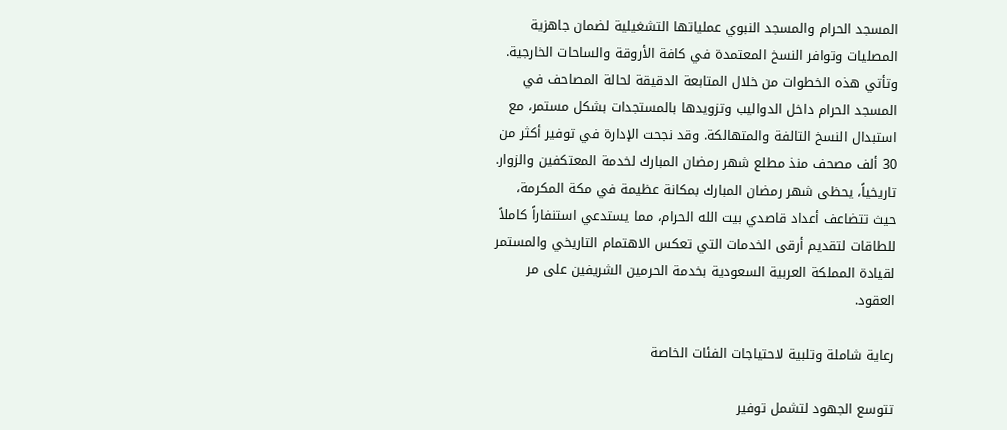المسجد الحرام والمسجد النبوي عملياتها التشغيلية لضمان جاهزية المصليات وتوافر النسخ المعتمدة في كافة الأروقة والساحات الخارجية. وتأتي هذه الخطوات من خلال المتابعة الدقيقة لحالة المصاحف في المسجد الحرام داخل الدواليب وتزويدها بالمستجدات بشكل مستمر، مع استبدال النسخ التالفة والمتهالكة. وقد نجحت الإدارة في توفير أكثر من 30 ألف مصحف منذ مطلع شهر رمضان المبارك لخدمة المعتكفين والزوار. تاريخياً، يحظى شهر رمضان المبارك بمكانة عظيمة في مكة المكرمة، حيث تتضاعف أعداد قاصدي بيت الله الحرام، مما يستدعي استنفاراً كاملاً للطاقات لتقديم أرقى الخدمات التي تعكس الاهتمام التاريخي والمستمر لقيادة المملكة العربية السعودية بخدمة الحرمين الشريفين على مر العقود.

رعاية شاملة وتلبية لاحتياجات الفئات الخاصة

تتوسع الجهود لتشمل توفير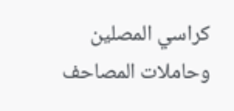كراسي المصلين وحاملات المصاحف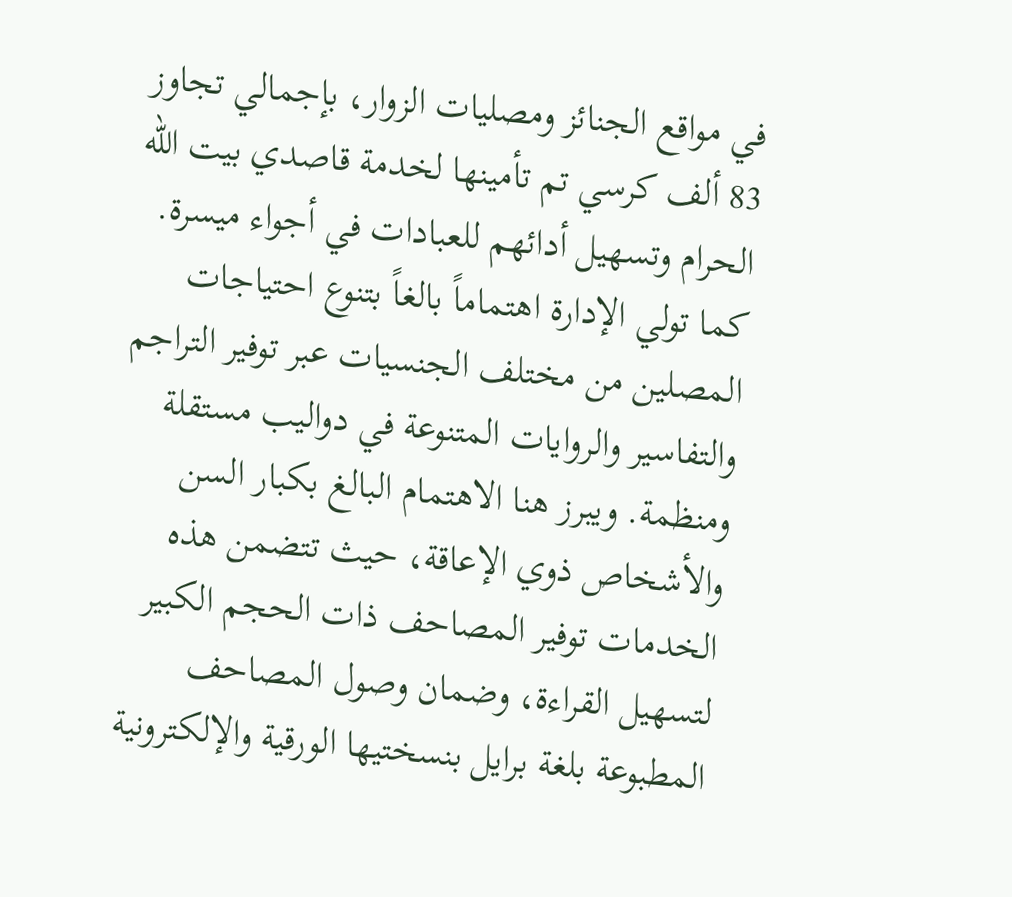في مواقع الجنائز ومصليات الزوار، بإجمالي تجاوز 83 ألف كرسي تم تأمينها لخدمة قاصدي بيت الله الحرام وتسهيل أدائهم للعبادات في أجواء ميسرة. كما تولي الإدارة اهتماماً بالغاً بتنوع احتياجات المصلين من مختلف الجنسيات عبر توفير التراجم والتفاسير والروايات المتنوعة في دواليب مستقلة ومنظمة. ويبرز هنا الاهتمام البالغ بكبار السن والأشخاص ذوي الإعاقة، حيث تتضمن هذه الخدمات توفير المصاحف ذات الحجم الكبير لتسهيل القراءة، وضمان وصول المصاحف المطبوعة بلغة برايل بنسختيها الورقية والإلكترونية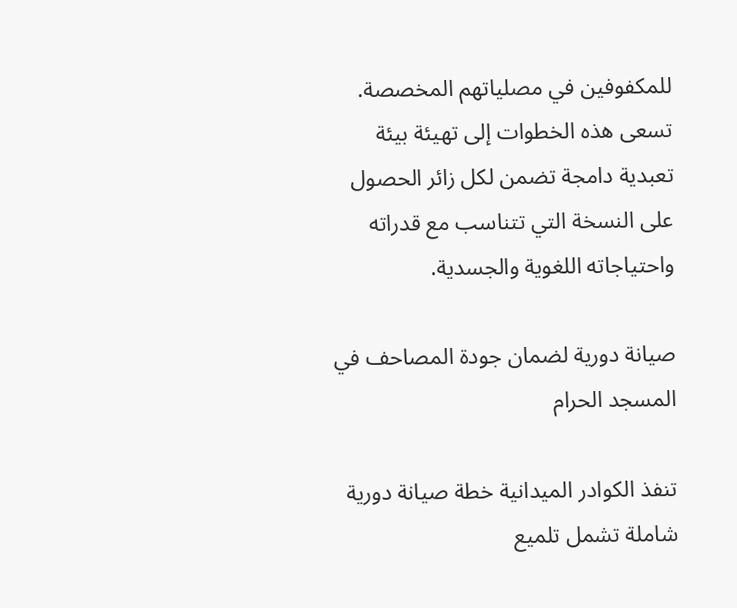للمكفوفين في مصلياتهم المخصصة. تسعى هذه الخطوات إلى تهيئة بيئة تعبدية دامجة تضمن لكل زائر الحصول على النسخة التي تتناسب مع قدراته واحتياجاته اللغوية والجسدية.

صيانة دورية لضمان جودة المصاحف في المسجد الحرام

تنفذ الكوادر الميدانية خطة صيانة دورية شاملة تشمل تلميع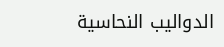الدواليب النحاسية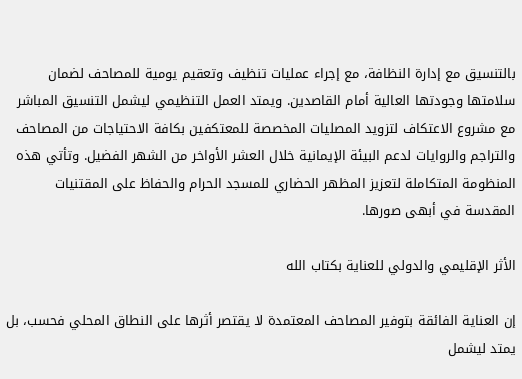بالتنسيق مع إدارة النظافة، مع إجراء عمليات تنظيف وتعقيم يومية للمصاحف لضمان سلامتها وجودتها العالية أمام القاصدين. ويمتد العمل التنظيمي ليشمل التنسيق المباشر مع مشروع الاعتكاف لتزويد المصليات المخصصة للمعتكفين بكافة الاحتياجات من المصاحف والتراجم والروايات لدعم البيئة الإيمانية خلال العشر الأواخر من الشهر الفضيل. وتأتي هذه المنظومة المتكاملة لتعزيز المظهر الحضاري للمسجد الحرام والحفاظ على المقتنيات المقدسة في أبهى صورها.

الأثر الإقليمي والدولي للعناية بكتاب الله

إن العناية الفائقة بتوفير المصاحف المعتمدة لا يقتصر أثرها على النطاق المحلي فحسب، بل يمتد ليشمل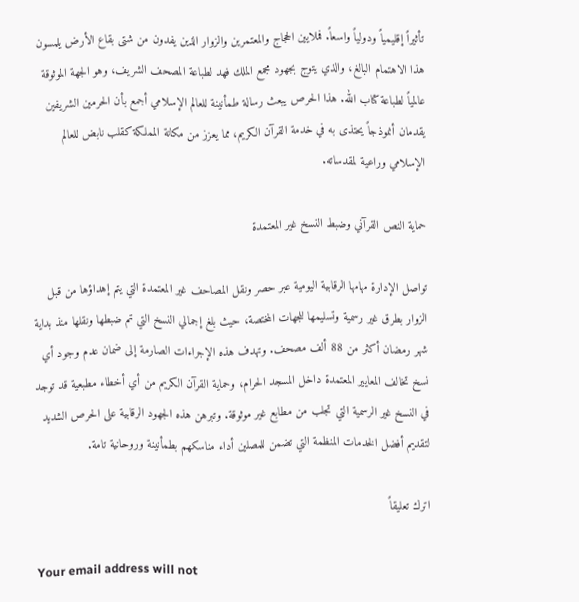تأثيراً إقليمياً ودولياً واسعاً. فملايين الحجاج والمعتمرين والزوار الذين يفدون من شتى بقاع الأرض يلمسون هذا الاهتمام البالغ، والذي يتوج بجهود مجمع الملك فهد لطباعة المصحف الشريف، وهو الجهة الموثوقة عالمياً لطباعة كتاب الله. هذا الحرص يبعث رسالة طمأنينة للعالم الإسلامي أجمع بأن الحرمين الشريفين يقدمان أنموذجاً يحتذى به في خدمة القرآن الكريم، مما يعزز من مكانة المملكة كقلب نابض للعالم الإسلامي وراعية لمقدساته.

حماية النص القرآني وضبط النسخ غير المعتمدة

تواصل الإدارة مهامها الرقابية اليومية عبر حصر ونقل المصاحف غير المعتمدة التي يتم إهداؤها من قبل الزوار بطرق غير رسمية وتسليمها للجهات المختصة، حيث بلغ إجمالي النسخ التي تم ضبطها ونقلها منذ بداية شهر رمضان أكثر من 88 ألف مصحف. وتهدف هذه الإجراءات الصارمة إلى ضمان عدم وجود أي نسخ تخالف المعايير المعتمدة داخل المسجد الحرام، وحماية القرآن الكريم من أي أخطاء مطبعية قد توجد في النسخ غير الرسمية التي تجلب من مطابع غير موثوقة. وتبرهن هذه الجهود الرقابية على الحرص الشديد لتقديم أفضل الخدمات المنظمة التي تضمن للمصلين أداء مناسكهم بطمأنينة وروحانية تامة.

اترك تعليقاً

Your email address will not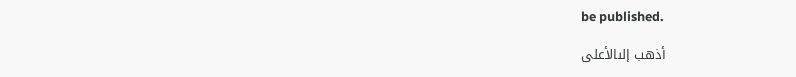be published.

أذهب إلىالأعلى